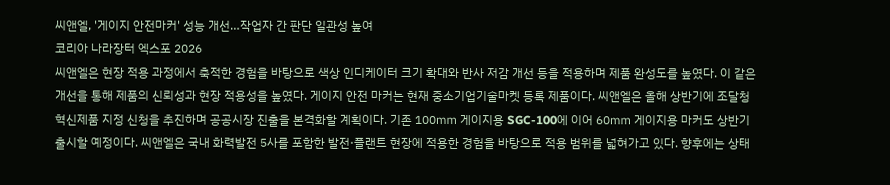씨앤엘, '게이지 안전마커' 성능 개선…작업자 간 판단 일관성 높여
코리아 나라장터 엑스포 2026
씨앤엘은 현장 적용 과정에서 축적한 경험을 바탕으로 색상 인디케이터 크기 확대와 반사 저감 개선 등을 적용하며 제품 완성도를 높였다. 이 같은 개선을 통해 제품의 신뢰성과 현장 적용성을 높였다. 게이지 안전 마커는 현재 중소기업기술마켓 등록 제품이다. 씨앤엘은 올해 상반기에 조달청 혁신제품 지정 신청을 추진하며 공공시장 진출을 본격화할 계획이다. 기존 100㎜ 게이지용 SGC-100에 이어 60㎜ 게이지용 마커도 상반기 출시할 예정이다. 씨앤엘은 국내 화력발전 5사를 포함한 발전·플랜트 현장에 적용한 경험을 바탕으로 적용 범위를 넓혀가고 있다. 향후에는 상태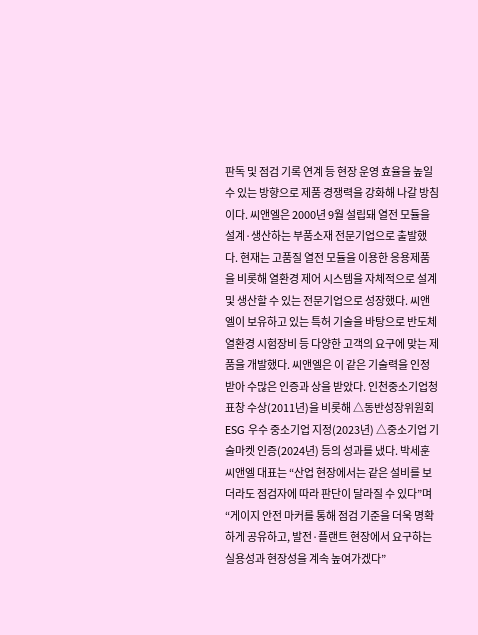판독 및 점검 기록 연계 등 현장 운영 효율을 높일 수 있는 방향으로 제품 경쟁력을 강화해 나갈 방침이다. 씨앤엘은 2000년 9월 설립돼 열전 모듈을 설계·생산하는 부품소재 전문기업으로 출발했다. 현재는 고품질 열전 모듈을 이용한 응용제품을 비롯해 열환경 제어 시스템을 자체적으로 설계 및 생산할 수 있는 전문기업으로 성장했다. 씨앤엘이 보유하고 있는 특허 기술을 바탕으로 반도체 열환경 시험장비 등 다양한 고객의 요구에 맞는 제품을 개발했다. 씨앤엘은 이 같은 기술력을 인정받아 수많은 인증과 상을 받았다. 인천중소기업청 표창 수상(2011년)을 비롯해 △동반성장위원회 ESG 우수 중소기업 지정(2023년) △중소기업 기술마켓 인증(2024년) 등의 성과를 냈다. 박세훈 씨앤엘 대표는 “산업 현장에서는 같은 설비를 보더라도 점검자에 따라 판단이 달라질 수 있다”며 “게이지 안전 마커를 통해 점검 기준을 더욱 명확하게 공유하고, 발전·플랜트 현장에서 요구하는 실용성과 현장성을 계속 높여가겠다”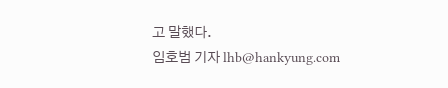고 말했다.
임호범 기자 lhb@hankyung.com